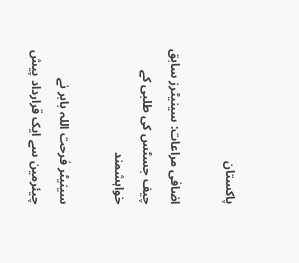پاکستان

اضافی مراعات: سینیٹرز سابق چیف جسٹس کی طلبی کے خواہشمند

سینیٹر فرحت اللہ بابر نے چیئرمین سے ایک قرارداد پیش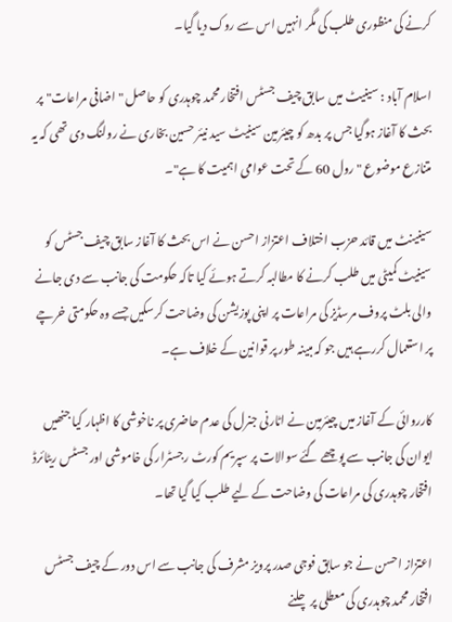کرنے کی منظوری طلب کی مگر انہیں اس سے روک دیا گیا۔

اسلام آباد : سینیٹ میں سابق چیف جسٹس افتخار محمد چوہدری کو حاصل " اضافی مراعات" پر بحث کا آغاز ہوگیا جس پر بدھ کو چیئرمین سینیٹ سید نیئر حسین بخاری نے رولنگ دی تھی کہ یہ متنازع موضوع " رول 60 کے تحت عوامی اہمیت کا ہے"۔

سینینٹ میں قائد حزب اختلاف اعتزاز احسن نے اس بحث کا آغاز سابق چیف جسٹس کو سینیٹ کمیٹی میں طلب کرنے کا مطالبہ کرتے ہوئے کیا تاکہ حکومت کی جانب سے دی جانے والی بلٹ پروف مرسڈیز کی مراعات پر اپنی پوزیشن کی وضاحت کرسکیں جسے وہ حکومتی خرچے پر استعمال کررہے ہیں جو کہ مبینہ طور پر قوانین کے خلاف ہے۔

کارروائی کے آغاز میں چیئرمین نے اٹارنی جنرل کی عدم حاضری پر ناخوشی کا اظہار کیا جنھیں ایوان کی جانب سے پوچھے گئے سوالات پر سپریم کورٹ رجسٹرار کی خاموشی اور جسٹس ریٹائرڈ افتخار چوہدری کی مراعات کی وضاحت کے لیے طلب کیا گیا تھا۔

اعتزاز احسن نے جو سابق فوجی صدر پرویز مشرف کی جانب سے اس دور کے چیف جسٹس افتخار محمد چوہدری کی معطلی پر چلنے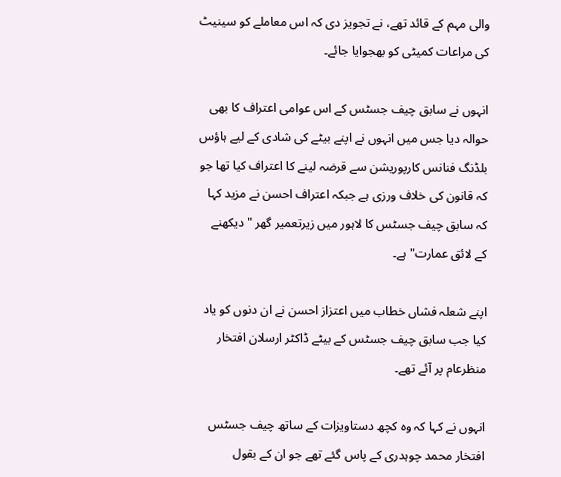والی مہم کے قائد تھے، نے تجویز دی کہ اس معاملے کو سینیٹ کی مراعات کمیٹی کو بھجوایا جائے۔

انہوں نے سابق چیف جسٹس کے اس عوامی اعتراف کا بھی حوالہ دیا جس میں انہوں نے اپنے بیٹے کی شادی کے لیے ہاؤس بلڈنگ فنانس کارپوریشن سے قرضہ لینے کا اعتراف کیا تھا جو کہ قانون کی خلاف ورزی ہے جبکہ اعتراف احسن نے مزید کہا کہ سابق چیف جسٹس کا لاہور میں زیرتعمیر گھر " دیکھنے کے لائق عمارت" ہے۔

اپنے شعلہ فشاں خطاب میں اعتزاز احسن نے ان دنوں کو یاد کیا جب سابق چیف جسٹس کے بیٹے ڈاکٹر ارسلان افتخار منظرعام پر آئے تھے۔

انہوں نے کہا کہ وہ کچھ دستاویزات کے ساتھ چیف جسٹس افتخار محمد چوہدری کے پاس گئے تھے جو ان کے بقول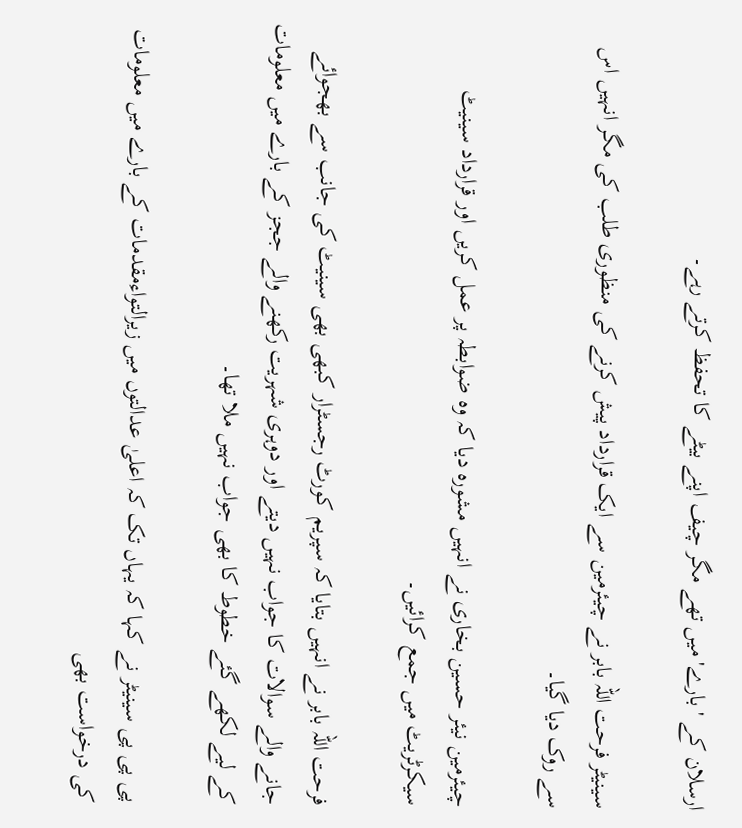ارسلان کے ' بارے' میں تھے مگر چیف اپنے بیٹے کا تحفظ کرتے رہے۔

سینیٹر فرحت اللہ بابر نے چیئرمین سے ایک قرارداد پیش کرنے کی منظوری طلب کی مگر انہیں اس سے روک دیا گیا۔

چیئرمین نیئر حسین بخاری نے انہیں مشورہ دیا کہ وہ ضوابطہ پر عمل کریں اور قرارداد سینیٹ سیکرٹریٹ میں جمع کرائیں۔

فرحت اللہ بابر نے انہیں بتایا کہ سپریم کورٹ رجسٹرار کبھی بھی سینیٹ کی جانب سے بھجوائے جانے والے سوالات کا جواب نہیں دیتے اور دوہری شہریت رکھنے والے ججز کے بارے میں معلومات کے لیے لکھے گئے خطوط کا بھی جواب نہیں ملا تھا۔

پی پی پی سینیٹر نے کہا کہ یہاں تک کہ اعلیٰ عدالتوں میں زیرالتواءمقدمات کے بارے میں معلومات کی درخواست بھی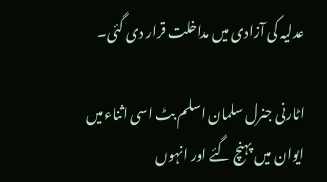عدلیہ کی آزادی میں مداخلت قرار دی گئی۔

اٹارنی جنرل سلمان اسلم بٹ اسی اثناءمیں ایوان میں پہنچ گئے اور انہوں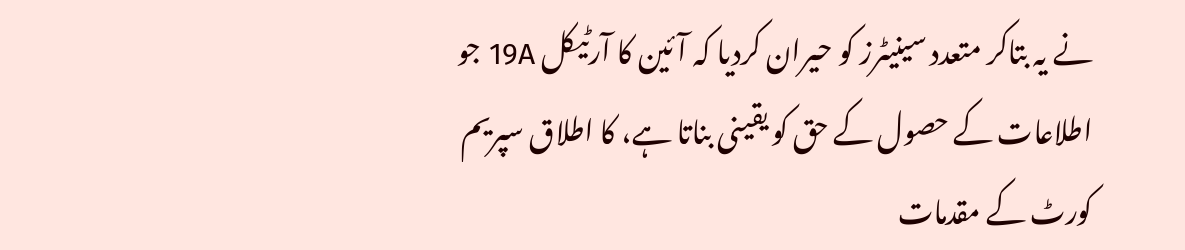نے یہ بتاکر متعدد سینیٹرز کو حیران کردیا کہ آئین کا آرٹیکل 19A جو اطلاعات کے حصول کے حق کو یقینی بناتا ہے، کا اطلاق سپریم کورٹ کے مقدمات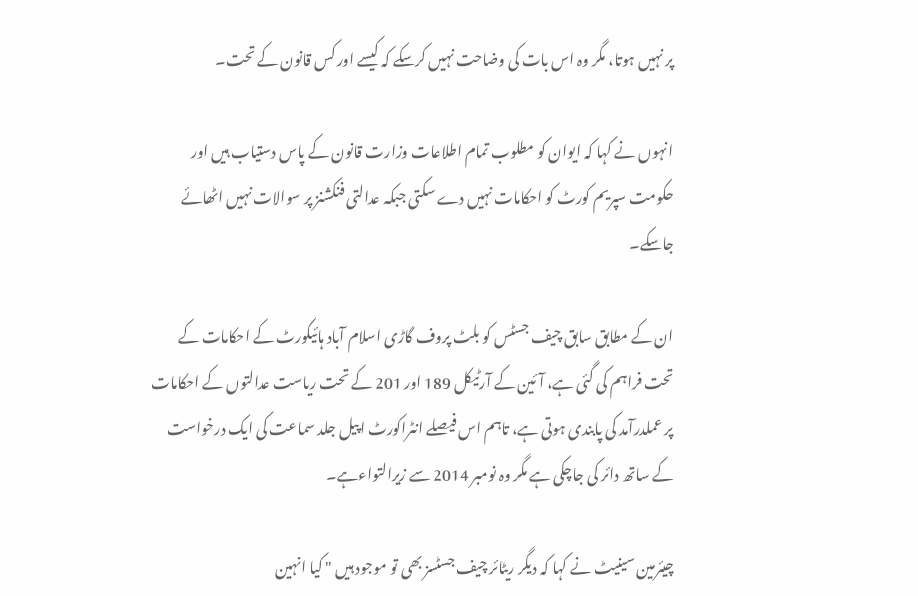پر نہیں ہوتا، مگر وہ اس بات کی وضاحت نہیں کرسکے کہ کیسے اور کس قانون کے تحت۔

انہوں نے کہا کہ ایوان کو مطلوب تمام اطلاعات وزارت قانون کے پاس دستیاب ہیں اور حکومت سپریم کورٹ کو احکامات نہیں دے سکتی جبکہ عدالتی فنکشنز پر سوالات نہیں اٹھائے جاسکے۔

ان کے مطابق سابق چیف جسٹس کو بلٹ پروف گاڑی اسلام آباد ہائیکورٹ کے احکامات کے تحت فراہم کی گئی ہے، آئین کے آرٹیکل 189 اور 201 کے تحت ریاست عدالتوں کے احکامات پر عملدرآمد کی پابندی ہوتی ہے، تاہم اس فیصلے انٹراکورٹ اپیل جلد سماعت کی ایک درخواست کے ساتھ دائر کی جاچکی ہے مگر وہ نومبر 2014 سے زیرالتواءہے۔

چیئرمین سینیٹ نے کہا کہ دیگر ریٹائر چیف جسٹسز بھی تو موجود ہیں " کیا انہین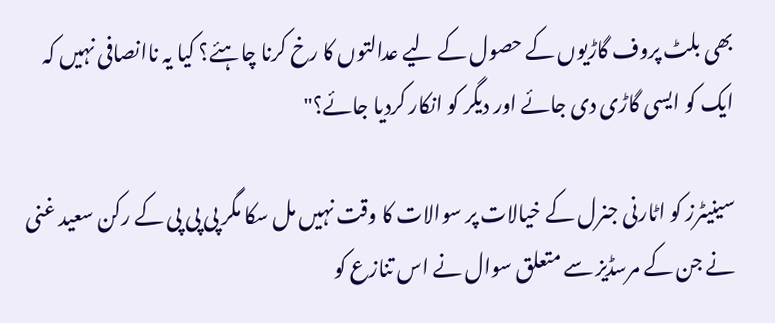بھی بلٹ پروف گاڑیوں کے حصول کے لیے عدالتوں کا رخ کرنا چاہئے؟ کیا یہ ناانصافی نہیں کہ ایک کو ایسی گاڑی دی جائے اور دیگر کو انکار کردیا جائے؟"

سینیٹرز کو اٹارنی جنرل کے خیالات پر سوالات کا وقت نہیں مل سکا مگر پی پی پی کے رکن سعید غنی نے جن کے مرسڈیز سے متعلق سوال نے اس تنازع کو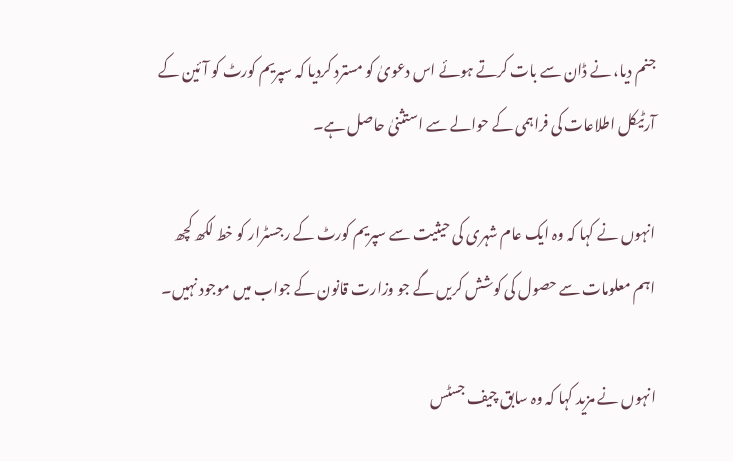جنم دیا، نے ڈان سے بات کرتے ہوئے اس دعویٰ کو مسترد کردیا کہ سپریم کورٹ کو آئین کے آرٹیکل اطلاعات کی فراہمی کے حوالے سے استثنیٰ حاصل ہے۔

انہوں نے کہا کہ وہ ایک عام شہری کی حیثیت سے سپریم کورٹ کے رجسٹرار کو خط لکھ کچھ اہم معلومات سے حصول کی کوشش کریں گے جو وزارت قانون کے جواب میں موجود نہیں۔

انہوں نے مزید کہا کہ وہ سابق چیف جسٹس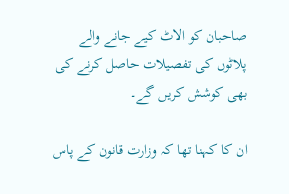صاحبان کو الاٹ کیے جانے والے پلاٹوں کی تفصیلات حاصل کرنے کی بھی کوشش کریں گے۔

ان کا کہنا تھا کہ وزارت قانون کے پاس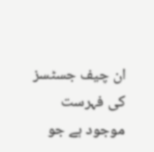ان چیف جسٹسز کی فہرست موجود ہے جو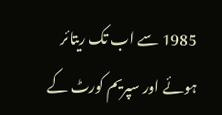1985 سے اب تک ریتائر ہوئے اور سپریم کورٹ کے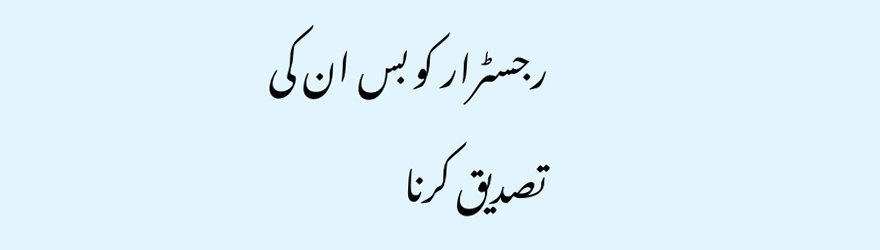رجسٹرار کو بس ان کی تصدیق کرنا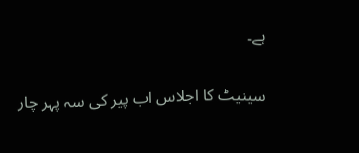ہے۔

سینیٹ کا اجلاس اب پیر کی سہ پہر چار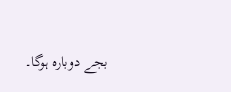بجے دوبارہ ہوگا۔